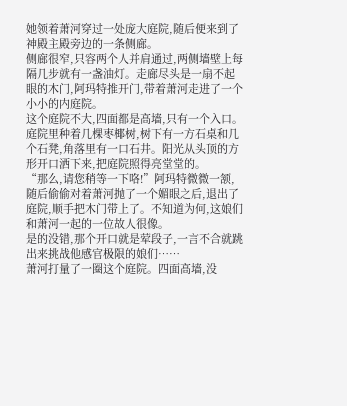她领着萧河穿过一处庞大庭院,随后便来到了神殿主殿旁边的一条侧廊。
侧廊很窄,只容两个人并肩通过,两侧墙壁上每隔几步就有一盏油灯。走廊尽头是一扇不起眼的木门,阿玛特推开门,带着萧河走进了一个小小的内庭院。
这个庭院不大,四面都是高墙,只有一个入口。庭院里种着几棵枣椰树,树下有一方石桌和几个石凳,角落里有一口石井。阳光从头顶的方形开口洒下来,把庭院照得亮堂堂的。
“那么,请您稍等一下咯!”阿玛特微微一颔,随后偷偷对着萧河抛了一个媚眼之后,退出了庭院,顺手把木门带上了。不知道为何,这娘们和萧河一起的一位故人很像。
是的没错,那个开口就是荤段子,一言不合就跳出来挑战他感官极限的娘们……
萧河打量了一圈这个庭院。四面高墙,没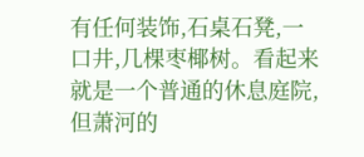有任何装饰,石桌石凳,一口井,几棵枣椰树。看起来就是一个普通的休息庭院,但萧河的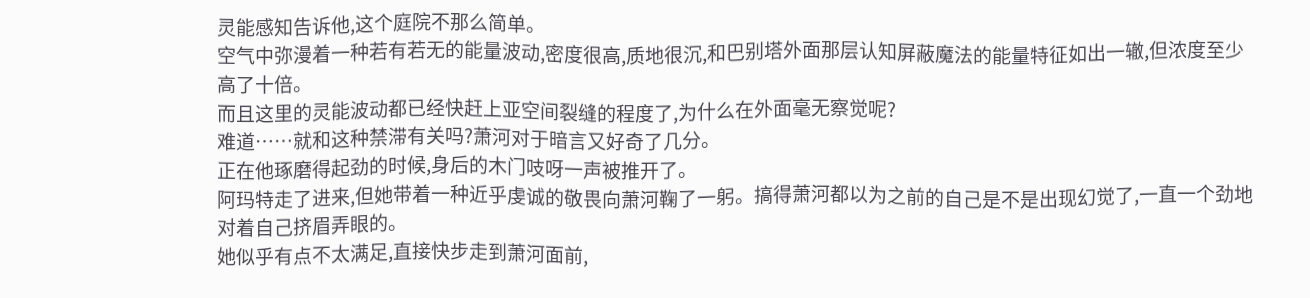灵能感知告诉他,这个庭院不那么简单。
空气中弥漫着一种若有若无的能量波动,密度很高,质地很沉,和巴别塔外面那层认知屏蔽魔法的能量特征如出一辙,但浓度至少高了十倍。
而且这里的灵能波动都已经快赶上亚空间裂缝的程度了,为什么在外面毫无察觉呢?
难道……就和这种禁滞有关吗?萧河对于暗言又好奇了几分。
正在他琢磨得起劲的时候,身后的木门吱呀一声被推开了。
阿玛特走了进来,但她带着一种近乎虔诚的敬畏向萧河鞠了一躬。搞得萧河都以为之前的自己是不是出现幻觉了,一直一个劲地对着自己挤眉弄眼的。
她似乎有点不太满足,直接快步走到萧河面前,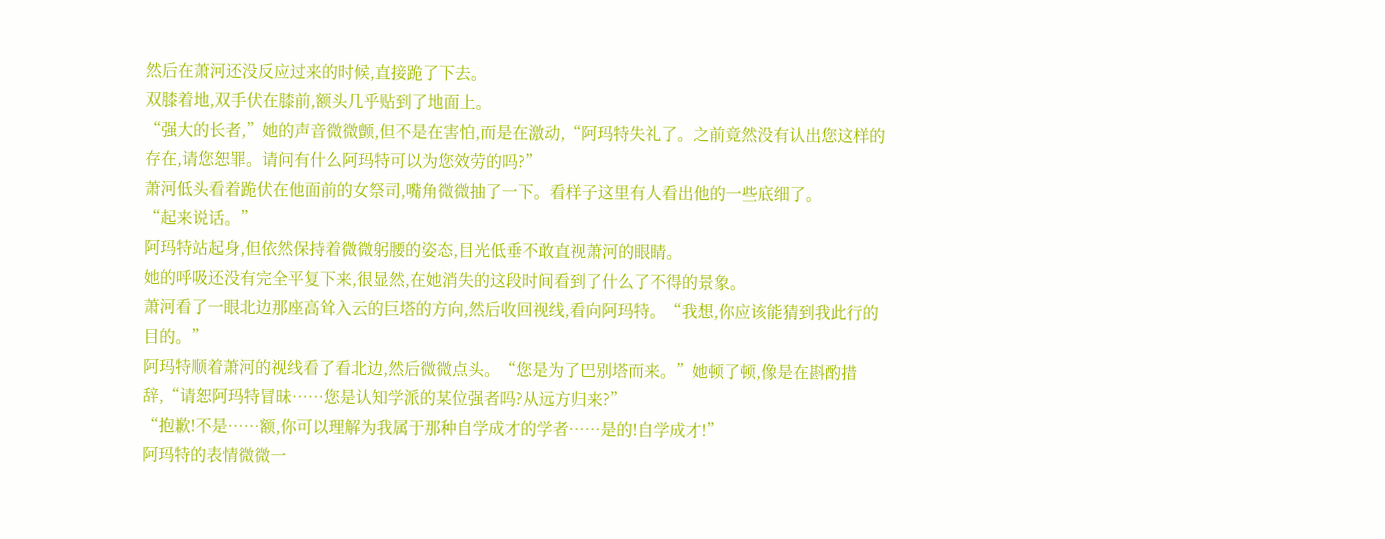然后在萧河还没反应过来的时候,直接跪了下去。
双膝着地,双手伏在膝前,额头几乎贴到了地面上。
“强大的长者,”她的声音微微颤,但不是在害怕,而是在激动,“阿玛特失礼了。之前竟然没有认出您这样的存在,请您恕罪。请问有什么阿玛特可以为您效劳的吗?”
萧河低头看着跪伏在他面前的女祭司,嘴角微微抽了一下。看样子这里有人看出他的一些底细了。
“起来说话。”
阿玛特站起身,但依然保持着微微躬腰的姿态,目光低垂不敢直视萧河的眼睛。
她的呼吸还没有完全平复下来,很显然,在她消失的这段时间看到了什么了不得的景象。
萧河看了一眼北边那座高耸入云的巨塔的方向,然后收回视线,看向阿玛特。“我想,你应该能猜到我此行的目的。”
阿玛特顺着萧河的视线看了看北边,然后微微点头。“您是为了巴别塔而来。”她顿了顿,像是在斟酌措辞,“请恕阿玛特冒昧……您是认知学派的某位强者吗?从远方归来?”
“抱歉!不是……额,你可以理解为我属于那种自学成才的学者……是的!自学成才!”
阿玛特的表情微微一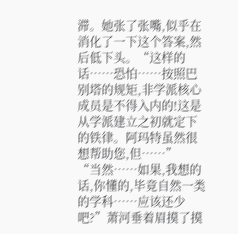滞。她张了张嘴,似乎在消化了一下这个答案,然后低下头。“这样的话……恐怕……按照巴别塔的规矩,非学派核心成员是不得入内的!这是从学派建立之初就定下的铁律。阿玛特虽然很想帮助您,但……”
“当然……如果,我想的话,你懂的,毕竟自然一类的学科……应该还少吧?”萧河垂着眉摸了摸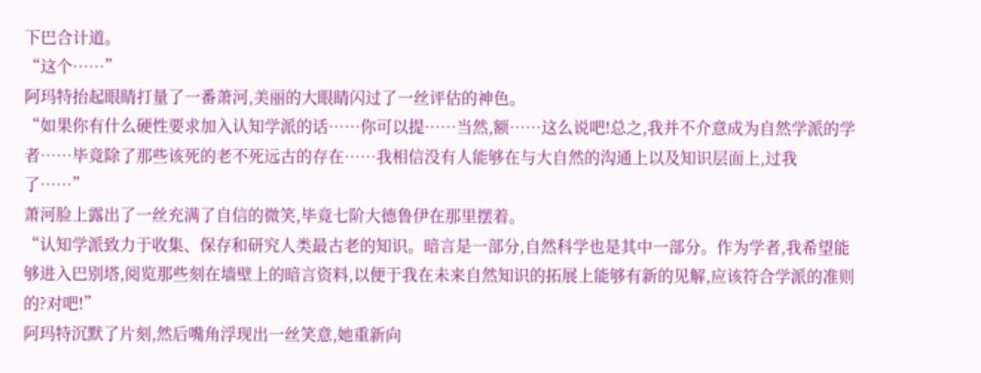下巴合计道。
“这个……”
阿玛特抬起眼睛打量了一番萧河,美丽的大眼睛闪过了一丝评估的神色。
“如果你有什么硬性要求加入认知学派的话……你可以提……当然,额……这么说吧!总之,我并不介意成为自然学派的学者……毕竟除了那些该死的老不死远古的存在……我相信没有人能够在与大自然的沟通上以及知识层面上,过我了……”
萧河脸上露出了一丝充满了自信的微笑,毕竟七阶大德鲁伊在那里摆着。
“认知学派致力于收集、保存和研究人类最古老的知识。暗言是一部分,自然科学也是其中一部分。作为学者,我希望能够进入巴别塔,阅览那些刻在墙壁上的暗言资料,以便于我在未来自然知识的拓展上能够有新的见解,应该符合学派的准则的?对吧!”
阿玛特沉默了片刻,然后嘴角浮现出一丝笑意,她重新向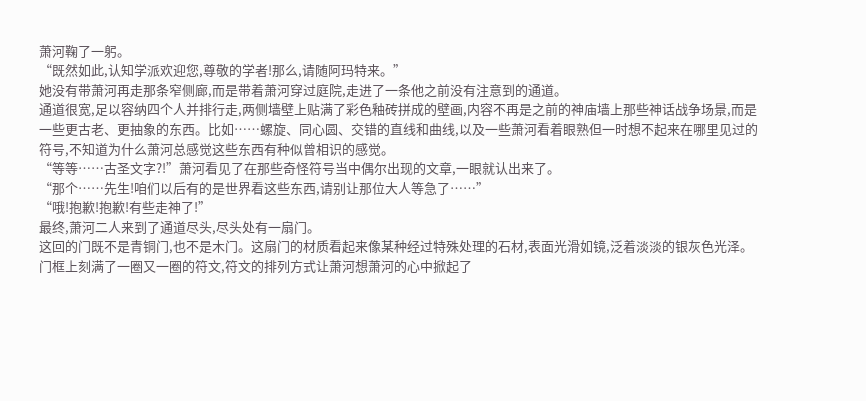萧河鞠了一躬。
“既然如此,认知学派欢迎您,尊敬的学者!那么,请随阿玛特来。”
她没有带萧河再走那条窄侧廊,而是带着萧河穿过庭院,走进了一条他之前没有注意到的通道。
通道很宽,足以容纳四个人并排行走,两侧墙壁上贴满了彩色釉砖拼成的壁画,内容不再是之前的神庙墙上那些神话战争场景,而是一些更古老、更抽象的东西。比如……螺旋、同心圆、交错的直线和曲线,以及一些萧河看着眼熟但一时想不起来在哪里见过的符号,不知道为什么萧河总感觉这些东西有种似曾相识的感觉。
“等等……古圣文字?!”萧河看见了在那些奇怪符号当中偶尔出现的文章,一眼就认出来了。
“那个……先生!咱们以后有的是世界看这些东西,请别让那位大人等急了……”
“哦!抱歉!抱歉!有些走神了!”
最终,萧河二人来到了通道尽头,尽头处有一扇门。
这回的门既不是青铜门,也不是木门。这扇门的材质看起来像某种经过特殊处理的石材,表面光滑如镜,泛着淡淡的银灰色光泽。
门框上刻满了一圈又一圈的符文,符文的排列方式让萧河想萧河的心中掀起了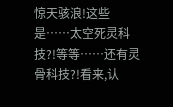惊天骇浪!这些是……太空死灵科技?!等等……还有灵骨科技?!看来,认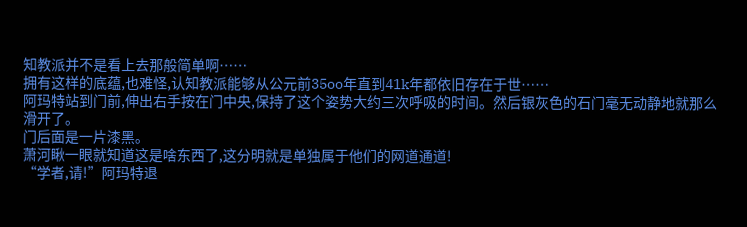知教派并不是看上去那般简单啊……
拥有这样的底蕴,也难怪,认知教派能够从公元前35oo年直到41k年都依旧存在于世……
阿玛特站到门前,伸出右手按在门中央,保持了这个姿势大约三次呼吸的时间。然后银灰色的石门毫无动静地就那么滑开了。
门后面是一片漆黑。
萧河瞅一眼就知道这是啥东西了,这分明就是单独属于他们的网道通道!
“学者,请!”阿玛特退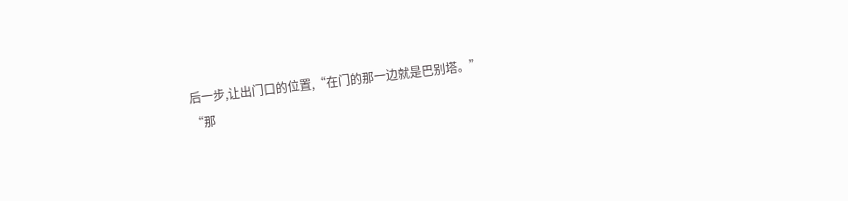后一步,让出门口的位置,“在门的那一边就是巴别塔。”
“那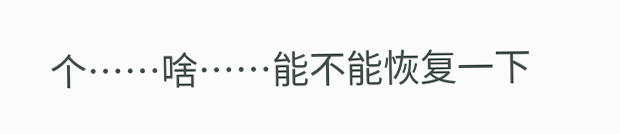个……啥……能不能恢复一下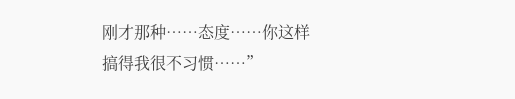刚才那种……态度……你这样搞得我很不习惯……”